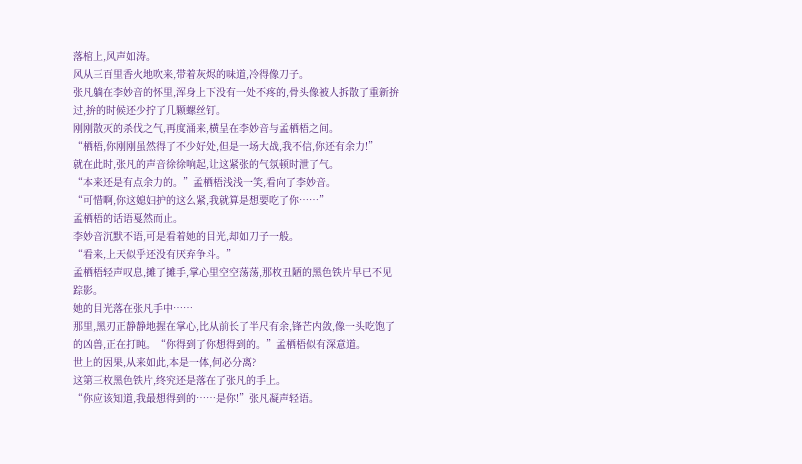落棺上,风声如涛。
风从三百里香火地吹来,带着灰烬的味道,冷得像刀子。
张凡躺在李妙音的怀里,浑身上下没有一处不疼的,骨头像被人拆散了重新拚过,拚的时候还少拧了几颗螺丝钉。
刚刚散灭的杀伐之气,再度涌来,横呈在李妙音与孟栖梧之间。
“栖梧,你刚刚虽然得了不少好处,但是一场大战,我不信,你还有余力!”
就在此时,张凡的声音徐徐响起,让这紧张的气氛顿时泄了气。
“本来还是有点余力的。”孟栖梧浅浅一笑,看向了李妙音。
“可惜啊,你这媳妇护的这么紧,我就算是想要吃了你……”
孟栖梧的话语戛然而止。
李妙音沉默不语,可是看着她的目光,却如刀子一般。
“看来,上天似乎还没有厌弃争斗。”
孟栖梧轻声叹息,摊了摊手,掌心里空空荡荡,那枚丑陋的黑色铁片早已不见踪影。
她的目光落在张凡手中……
那里,黑刃正静静地握在掌心,比从前长了半尺有余,锋芒内敛,像一头吃饱了的凶兽,正在打盹。“你得到了你想得到的。”孟栖梧似有深意道。
世上的因果,从来如此,本是一体,何必分离?
这第三枚黑色铁片,终究还是落在了张凡的手上。
“你应该知道,我最想得到的……是你!”张凡凝声轻语。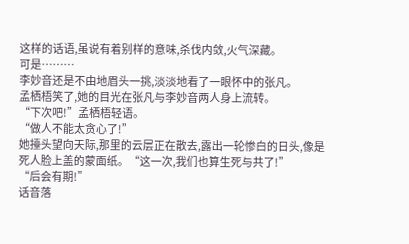这样的话语,虽说有着别样的意味,杀伐内敛,火气深藏。
可是………
李妙音还是不由地眉头一挑,淡淡地看了一眼怀中的张凡。
孟栖梧笑了,她的目光在张凡与李妙音两人身上流转。
“下次吧!”孟栖梧轻语。
“做人不能太贪心了!”
她擡头望向天际,那里的云层正在散去,露出一轮惨白的日头,像是死人脸上盖的蒙面纸。“这一次,我们也算生死与共了!”
“后会有期!”
话音落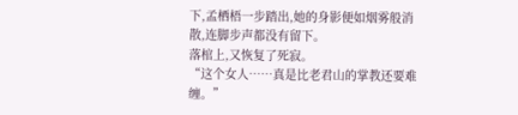下,孟栖梧一步踏出,她的身影便如烟雾般消散,连脚步声都没有留下。
落棺上,又恢复了死寂。
“这个女人……真是比老君山的掌教还要难缠。”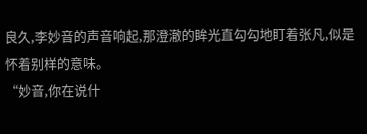良久,李妙音的声音响起,那澄澈的眸光直勾勾地盯着张凡,似是怀着别样的意味。
“妙音,你在说什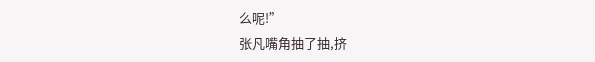么呢!”
张凡嘴角抽了抽,挤